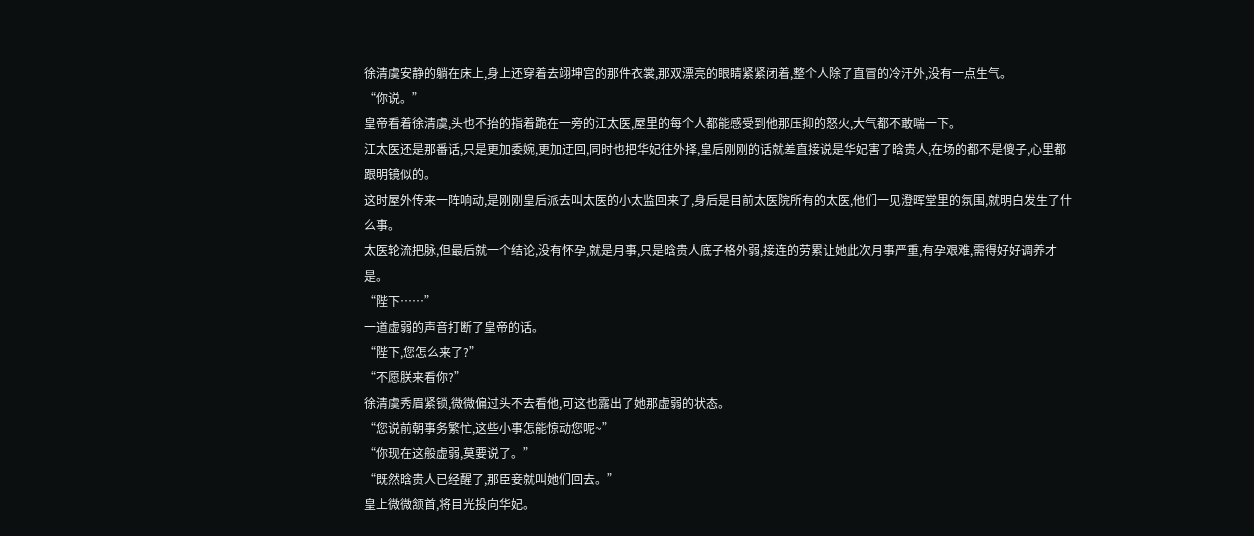徐清虞安静的躺在床上,身上还穿着去翊坤宫的那件衣裳,那双漂亮的眼睛紧紧闭着,整个人除了直冒的冷汗外,没有一点生气。
“你说。”
皇帝看着徐清虞,头也不抬的指着跪在一旁的江太医,屋里的每个人都能感受到他那压抑的怒火,大气都不敢喘一下。
江太医还是那番话,只是更加委婉,更加迂回,同时也把华妃往外择,皇后刚刚的话就差直接说是华妃害了晗贵人,在场的都不是傻子,心里都跟明镜似的。
这时屋外传来一阵响动,是刚刚皇后派去叫太医的小太监回来了,身后是目前太医院所有的太医,他们一见澄晖堂里的氛围,就明白发生了什么事。
太医轮流把脉,但最后就一个结论,没有怀孕,就是月事,只是晗贵人底子格外弱,接连的劳累让她此次月事严重,有孕艰难,需得好好调养才是。
“陛下……”
一道虚弱的声音打断了皇帝的话。
“陛下,您怎么来了?”
“不愿朕来看你?”
徐清虞秀眉紧锁,微微偏过头不去看他,可这也露出了她那虚弱的状态。
“您说前朝事务繁忙,这些小事怎能惊动您呢~”
“你现在这般虚弱,莫要说了。”
“既然晗贵人已经醒了,那臣妾就叫她们回去。”
皇上微微颔首,将目光投向华妃。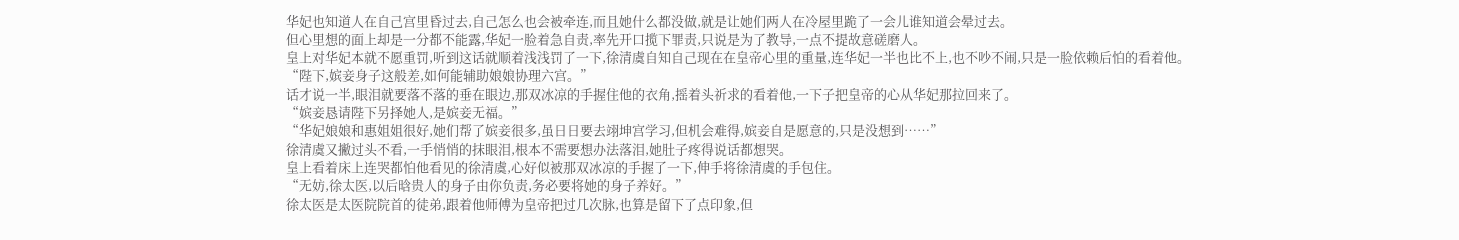华妃也知道人在自己宫里昏过去,自己怎么也会被牵连,而且她什么都没做,就是让她们两人在冷屋里跪了一会儿谁知道会晕过去。
但心里想的面上却是一分都不能露,华妃一脸着急自责,率先开口揽下罪责,只说是为了教导,一点不提故意磋磨人。
皇上对华妃本就不愿重罚,听到这话就顺着浅浅罚了一下,徐清虞自知自己现在在皇帝心里的重量,连华妃一半也比不上,也不吵不闹,只是一脸依赖后怕的看着他。
“陛下,嫔妾身子这般差,如何能辅助娘娘协理六宫。”
话才说一半,眼泪就要落不落的垂在眼边,那双冰凉的手握住他的衣角,摇着头祈求的看着他,一下子把皇帝的心从华妃那拉回来了。
“嫔妾恳请陛下另择她人,是嫔妾无福。”
“华妃娘娘和惠姐姐很好,她们帮了嫔妾很多,虽日日要去翊坤宫学习,但机会难得,嫔妾自是愿意的,只是没想到……”
徐清虞又撇过头不看,一手悄悄的抹眼泪,根本不需要想办法落泪,她肚子疼得说话都想哭。
皇上看着床上连哭都怕他看见的徐清虞,心好似被那双冰凉的手握了一下,伸手将徐清虞的手包住。
“无妨,徐太医,以后晗贵人的身子由你负责,务必要将她的身子养好。”
徐太医是太医院院首的徒弟,跟着他师傅为皇帝把过几次脉,也算是留下了点印象,但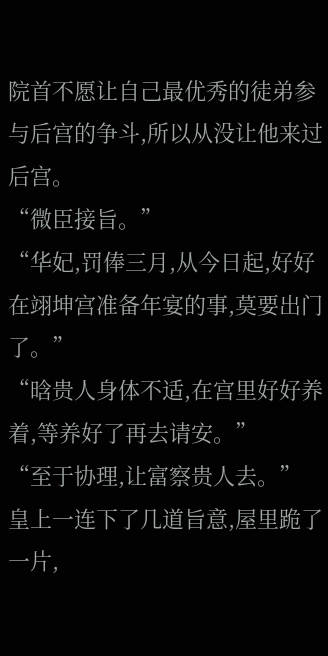院首不愿让自己最优秀的徒弟参与后宫的争斗,所以从没让他来过后宫。
“微臣接旨。”
“华妃,罚俸三月,从今日起,好好在翊坤宫准备年宴的事,莫要出门了。”
“晗贵人身体不适,在宫里好好养着,等养好了再去请安。”
“至于协理,让富察贵人去。”
皇上一连下了几道旨意,屋里跪了一片,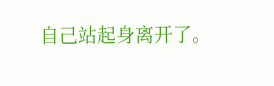自己站起身离开了。